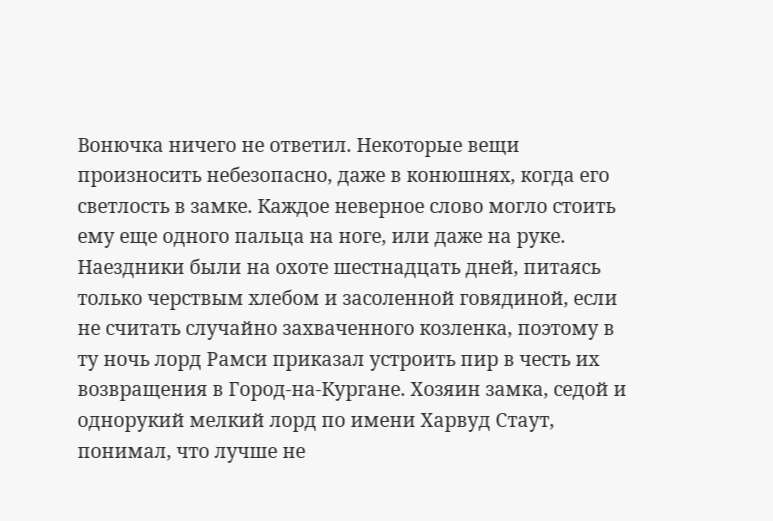Вонючка ничего не ответил. Некоторые вещи произносить небезопасно, даже в конюшнях, когда его светлость в замке. Каждое неверное слово могло стоить ему еще одного пальца на ноге, или даже на руке.
Наездники были на охоте шестнадцать дней, питаясь только черствым хлебом и засоленной говядиной, если не считать случайно захваченного козленка, поэтому в ту ночь лорд Рамси приказал устроить пир в честь их возвращения в Город-на-Кургане. Хозяин замка, седой и однорукий мелкий лорд по имени Харвуд Стаут, понимал, что лучше не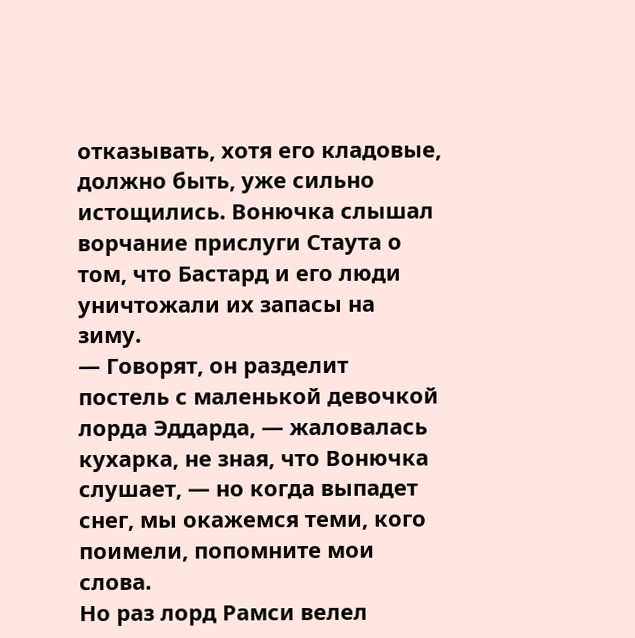отказывать, хотя его кладовые, должно быть, уже сильно истощились. Вонючка слышал ворчание прислуги Стаута о том, что Бастард и его люди уничтожали их запасы на зиму.
— Говорят, он разделит постель с маленькой девочкой лорда Эддарда, — жаловалась кухарка, не зная, что Вонючка слушает, — но когда выпадет снег, мы окажемся теми, кого поимели, попомните мои слова.
Но раз лорд Рамси велел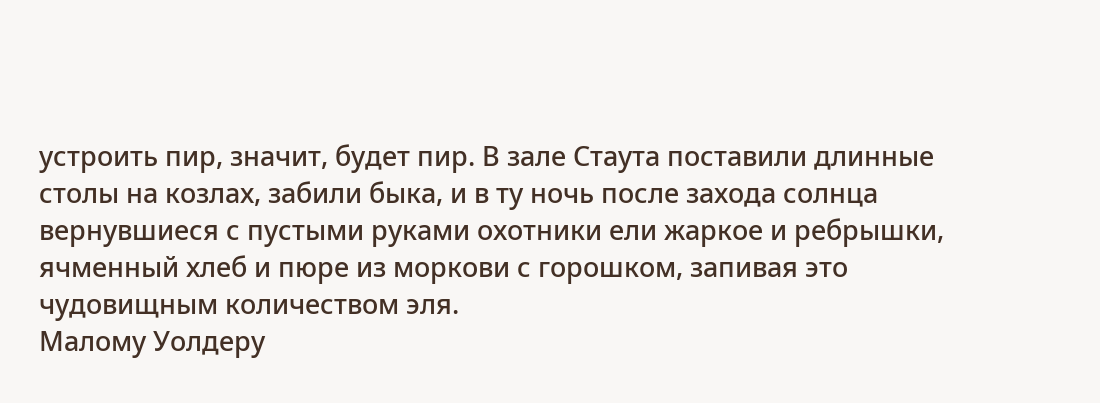устроить пир, значит, будет пир. В зале Стаута поставили длинные столы на козлах, забили быка, и в ту ночь после захода солнца вернувшиеся с пустыми руками охотники ели жаркое и ребрышки, ячменный хлеб и пюре из моркови с горошком, запивая это чудовищным количеством эля.
Малому Уолдеру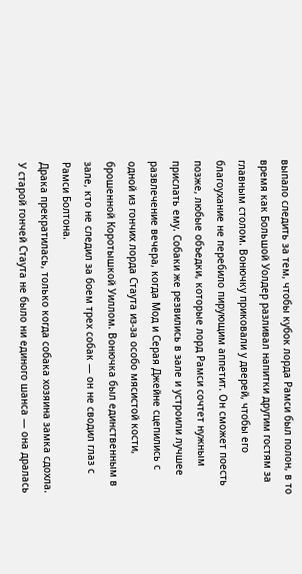выпало следить за тем, чтобы кубок лорда Рамси был полон, в то время как Большой Уолдер разливал напитки другим гостям за главным столом. Вонючку приковали у дверей, чтобы его благоухание не перебило пирующим аппетит. Он сможет поесть позже, любые объедки, которые лорд Рамси сочтет нужным прислать ему. Собаки же резвились в зале и устроили лучшее развлечение вечера, когда Мод и Серая Джейне сцепились с одной из гончих лорда Стаута из-за особо мясистой кости, брошенной Коротышкой Уиллом. Вонючка был единственным в зале, кто не следил за боем трех собак — он не сводил глаз с Рамси Болтона.
Драка прекратилась, только когда собака хозяина замка сдохла. У старой гончей Стаута не было ни единого шанса — она дралась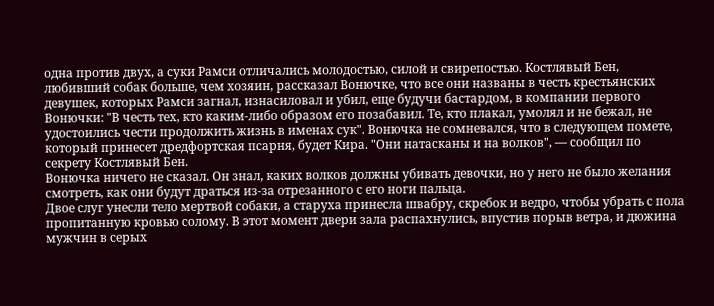одна против двух, а суки Рамси отличались молодостью, силой и свирепостью. Костлявый Бен, любивший собак больше, чем хозяин, рассказал Вонючке, что все они названы в честь крестьянских девушек, которых Рамси загнал, изнасиловал и убил, еще будучи бастардом, в компании первого Вонючки: "В честь тех, кто каким-либо образом его позабавил. Те, кто плакал, умолял и не бежал, не удостоились чести продолжить жизнь в именах сук". Вонючка не сомневался, что в следующем помете, который принесет дредфортская псарня, будет Кира. "Они натасканы и на волков", — сообщил по секрету Костлявый Бен.
Вонючка ничего не сказал. Он знал, каких волков должны убивать девочки, но у него не было желания смотреть, как они будут драться из-за отрезанного с его ноги пальца.
Двое слуг унесли тело мертвой собаки, а старуха принесла швабру, скребок и ведро, чтобы убрать с пола пропитанную кровью солому. В этот момент двери зала распахнулись, впустив порыв ветра, и дюжина мужчин в серых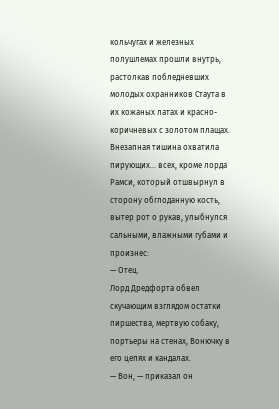кольчугах и железных полушлемах прошли внутрь, растолкав побледневших молодых охранников Стаута в их кожаных латах и красно-коричневых с золотом плащах. Внезапная тишина охватила пирующих… всех, кроме лорда Рамси, который отшвырнул в сторону обглоданную кость, вытер рот о рукав, улыбнулся сальными, влажными губами и произнес:
— Отец.
Лорд Дредфорта обвел скучающим взглядом остатки пиршества, мертвую собаку, портьеры на стенах, Вонючку в его цепях и кандалах.
— Вон, — приказал он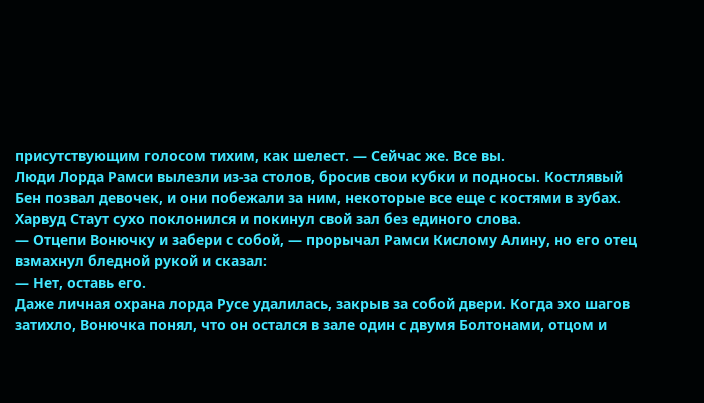присутствующим голосом тихим, как шелест. — Сейчас же. Все вы.
Люди Лорда Рамси вылезли из-за столов, бросив свои кубки и подносы. Костлявый Бен позвал девочек, и они побежали за ним, некоторые все еще с костями в зубах. Харвуд Стаут сухо поклонился и покинул свой зал без единого слова.
— Отцепи Вонючку и забери с собой, — прорычал Рамси Кислому Алину, но его отец взмахнул бледной рукой и сказал:
— Нет, оставь его.
Даже личная охрана лорда Русе удалилась, закрыв за собой двери. Когда эхо шагов затихло, Вонючка понял, что он остался в зале один с двумя Болтонами, отцом и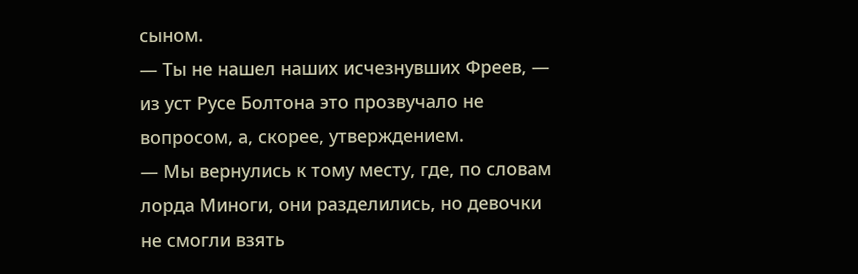сыном.
— Ты не нашел наших исчезнувших Фреев, — из уст Русе Болтона это прозвучало не вопросом, а, скорее, утверждением.
— Мы вернулись к тому месту, где, по словам лорда Миноги, они разделились, но девочки не смогли взять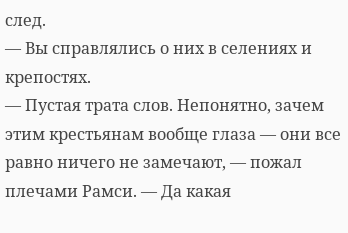след.
— Вы справлялись о них в селениях и крепостях.
— Пустая трата слов. Непонятно, зачем этим крестьянам вообще глаза — они все равно ничего не замечают, — пожал плечами Рамси. — Да какая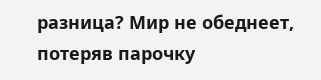разница? Мир не обеднеет, потеряв парочку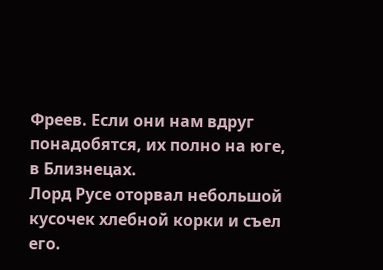Фреев. Если они нам вдруг понадобятся, их полно на юге, в Близнецах.
Лорд Русе оторвал небольшой кусочек хлебной корки и съел его.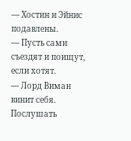— Хостин и Эйнис подавлены.
— Пусть сами съездят и поищут, если хотят.
— Лорд Виман винит себя. Послушать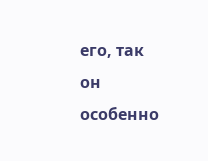его, так он особенно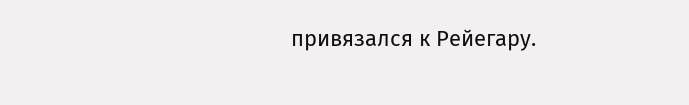привязался к Рейегару.